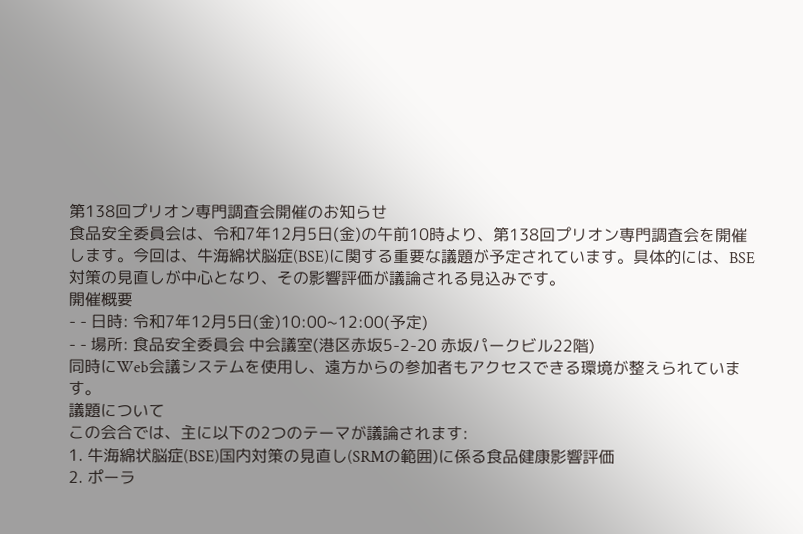第138回プリオン専門調査会開催のお知らせ
食品安全委員会は、令和7年12月5日(金)の午前10時より、第138回プリオン専門調査会を開催します。今回は、牛海綿状脳症(BSE)に関する重要な議題が予定されています。具体的には、BSE対策の見直しが中心となり、その影響評価が議論される見込みです。
開催概要
- - 日時: 令和7年12月5日(金)10:00~12:00(予定)
- - 場所: 食品安全委員会 中会議室(港区赤坂5-2-20 赤坂パークビル22階)
同時にWeb会議システムを使用し、遠方からの参加者もアクセスできる環境が整えられています。
議題について
この会合では、主に以下の2つのテーマが議論されます:
1. 牛海綿状脳症(BSE)国内対策の見直し(SRMの範囲)に係る食品健康影響評価
2. ポーラ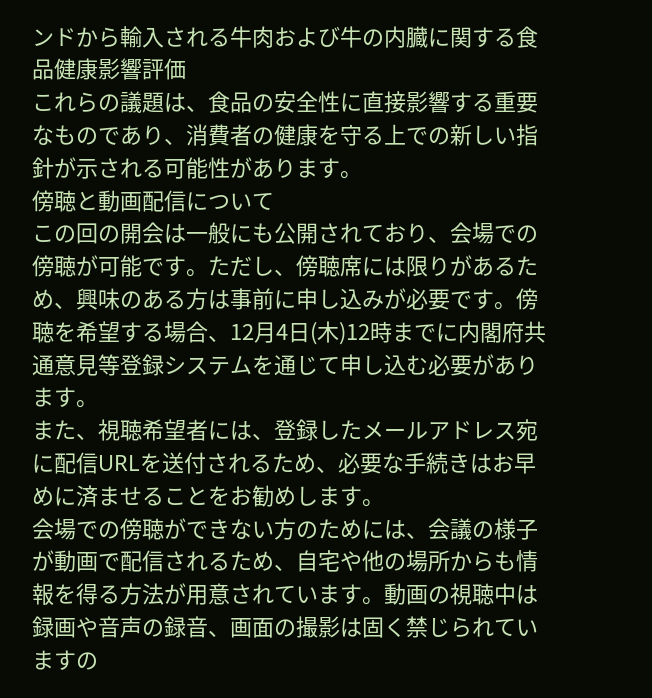ンドから輸入される牛肉および牛の内臓に関する食品健康影響評価
これらの議題は、食品の安全性に直接影響する重要なものであり、消費者の健康を守る上での新しい指針が示される可能性があります。
傍聴と動画配信について
この回の開会は一般にも公開されており、会場での傍聴が可能です。ただし、傍聴席には限りがあるため、興味のある方は事前に申し込みが必要です。傍聴を希望する場合、12月4日(木)12時までに内閣府共通意見等登録システムを通じて申し込む必要があります。
また、視聴希望者には、登録したメールアドレス宛に配信URLを送付されるため、必要な手続きはお早めに済ませることをお勧めします。
会場での傍聴ができない方のためには、会議の様子が動画で配信されるため、自宅や他の場所からも情報を得る方法が用意されています。動画の視聴中は録画や音声の録音、画面の撮影は固く禁じられていますの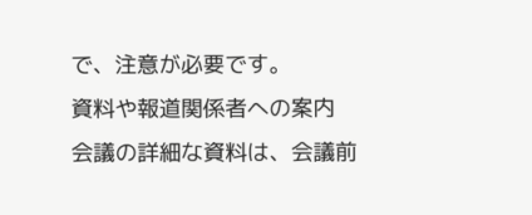で、注意が必要です。
資料や報道関係者への案内
会議の詳細な資料は、会議前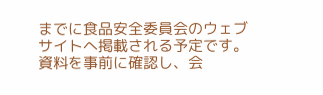までに食品安全委員会のウェブサイトへ掲載される予定です。資料を事前に確認し、会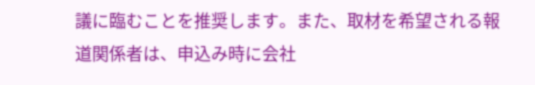議に臨むことを推奨します。また、取材を希望される報道関係者は、申込み時に会社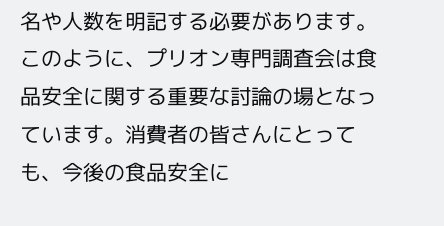名や人数を明記する必要があります。
このように、プリオン専門調査会は食品安全に関する重要な討論の場となっています。消費者の皆さんにとっても、今後の食品安全に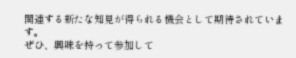関連する新たな知見が得られる機会として期待されています。
ぜひ、興味を持って参加して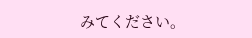みてください。